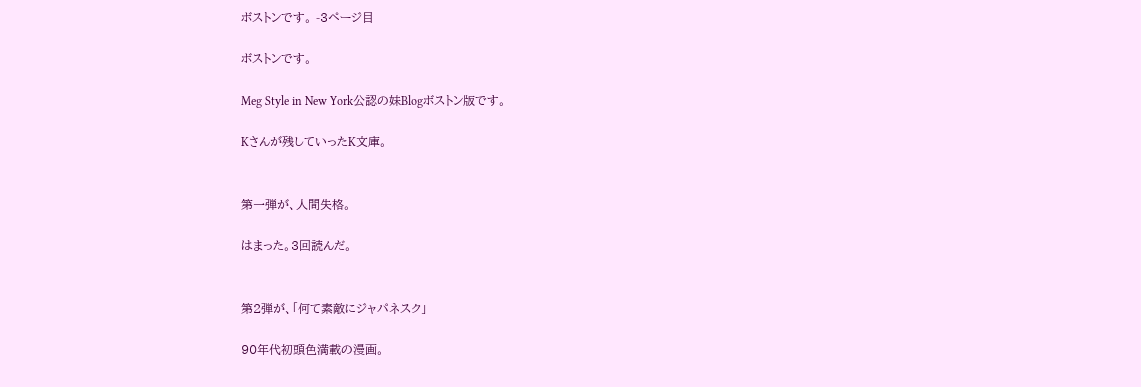ボストンです。 -3ページ目

ボストンです。

Meg Style in New York公認の妹Blogボストン版です。

Kさんが残していったK文庫。


第一弾が、人間失格。

はまった。3回読んだ。


第2弾が、「何て素敵にジャパネスク」

90年代初頭色満載の漫画。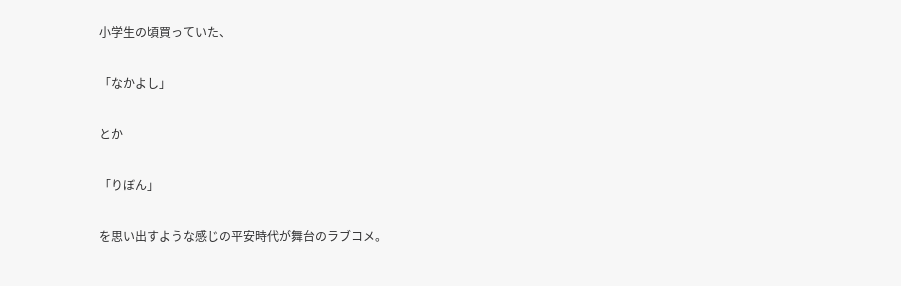小学生の頃買っていた、

「なかよし」

とか

「りぼん」

を思い出すような感じの平安時代が舞台のラブコメ。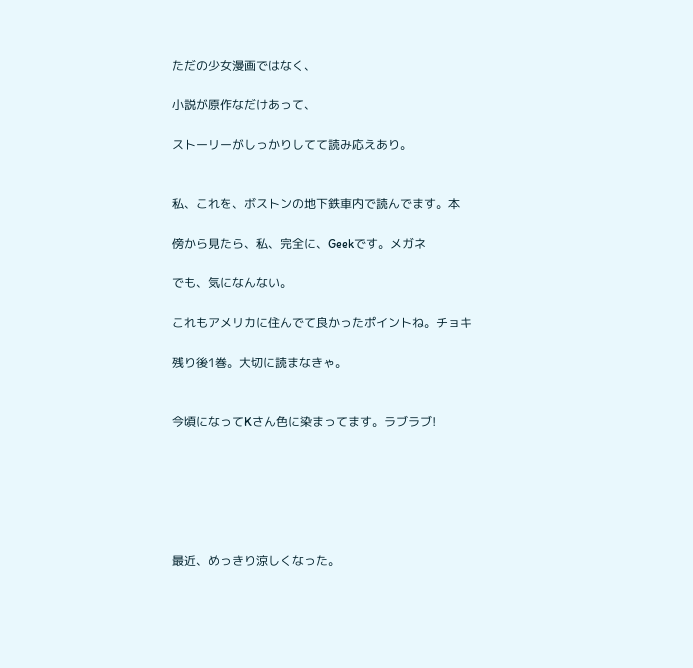ただの少女漫画ではなく、

小説が原作なだけあって、

ストーリーがしっかりしてて読み応えあり。


私、これを、ボストンの地下鉄車内で読んでます。本

傍から見たら、私、完全に、Geekです。メガネ

でも、気になんない。

これもアメリカに住んでて良かったポイントね。チョキ

残り後1巻。大切に読まなきゃ。


今頃になってKさん色に染まってます。ラブラブ!






最近、めっきり涼しくなった。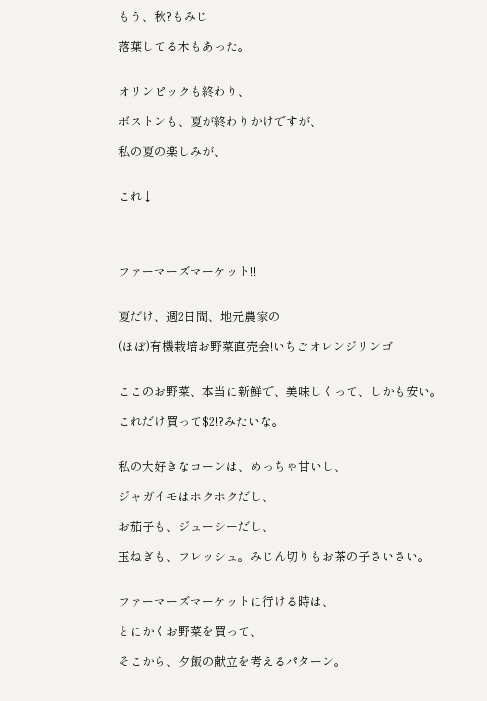もう、秋?もみじ

落葉してる木もあった。


オリンピックも終わり、

ボストンも、夏が終わりかけですが、

私の夏の楽しみが、


これ↓




ファーマーズマーケット!!


夏だけ、週2日間、地元農家の

(ほぼ)有機栽培お野菜直売会!いちごオレンジリンゴ


ここのお野菜、本当に新鮮で、美味しくって、しかも安い。

これだけ買って$2!?みたいな。


私の大好きなコーンは、めっちゃ甘いし、

ジャガイモはホクホクだし、

お茄子も、ジューシーだし、

玉ねぎも、フレッシュ。みじん切りもお茶の子さいさい。


ファーマーズマーケットに行ける時は、

とにかくお野菜を買って、

そこから、夕飯の献立を考えるパターン。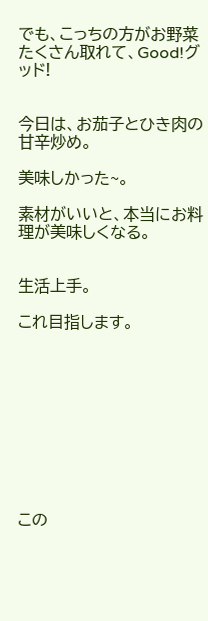でも、こっちの方がお野菜たくさん取れて、Good!グッド!


今日は、お茄子とひき肉の甘辛炒め。

美味しかった~。

素材がいいと、本当にお料理が美味しくなる。


生活上手。

これ目指します。










この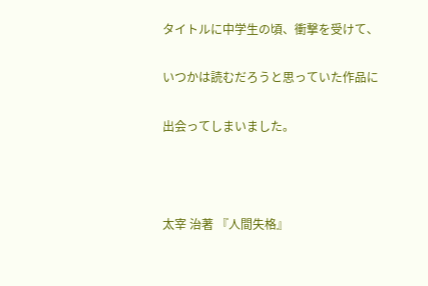タイトルに中学生の頃、衝撃を受けて、

いつかは読むだろうと思っていた作品に

出会ってしまいました。



太宰 治著 『人間失格』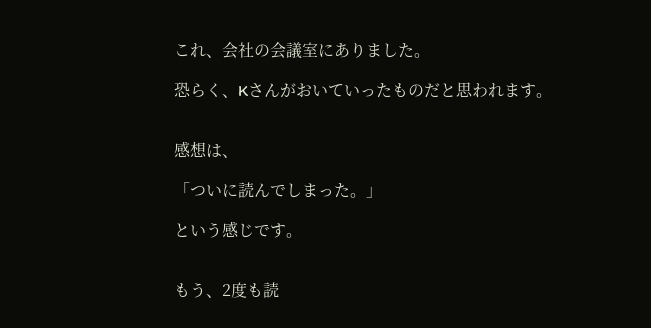これ、会社の会議室にありました。

恐らく、Kさんがおいていったものだと思われます。


感想は、

「ついに読んでしまった。」

という感じです。


もう、2度も読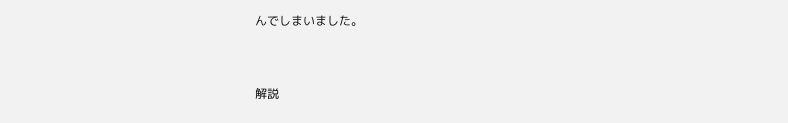んでしまいました。


解説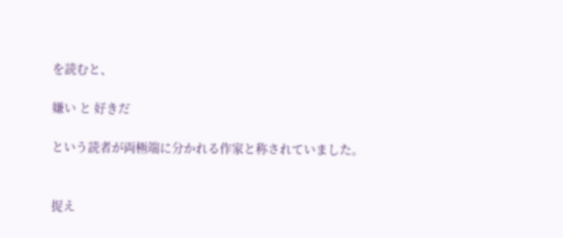を読むと、

嫌い と 好きだ

という読者が両極端に分かれる作家と称されていました。


捉え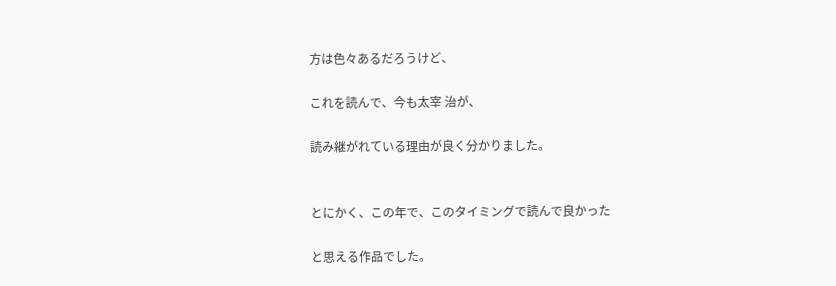方は色々あるだろうけど、

これを読んで、今も太宰 治が、

読み継がれている理由が良く分かりました。


とにかく、この年で、このタイミングで読んで良かった

と思える作品でした。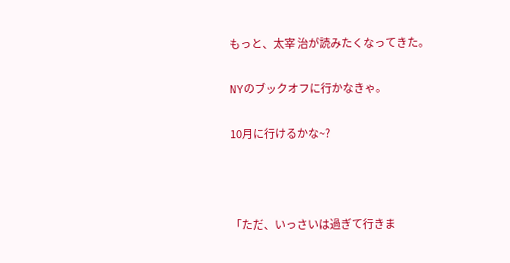もっと、太宰 治が読みたくなってきた。

NYのブックオフに行かなきゃ。

10月に行けるかな~?



「ただ、いっさいは過ぎて行きま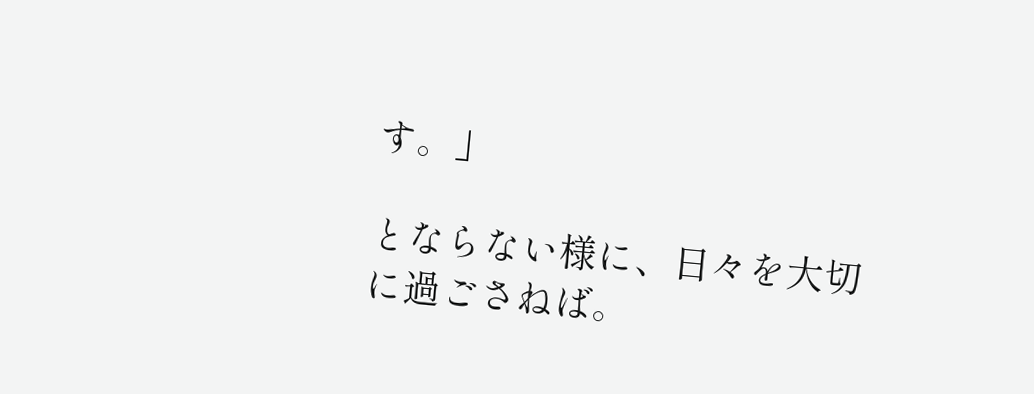す。」

とならない様に、日々を大切に過ごさねば。